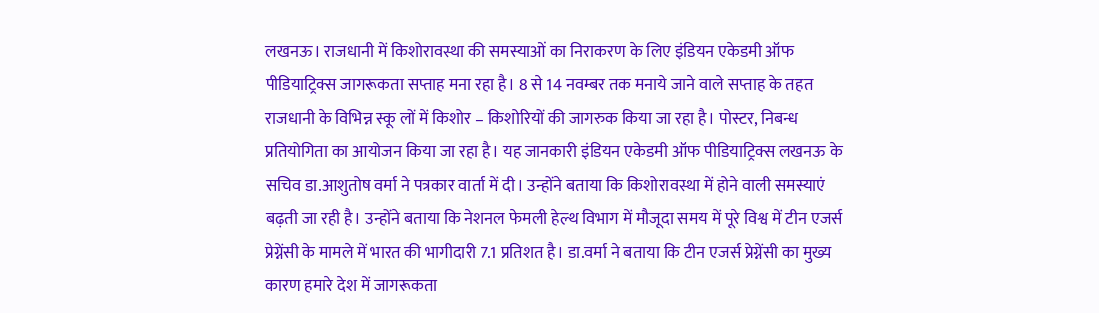लखनऊ। राजधानी में किशोरावस्था की समस्याओं का निराकरण के लिए इंडियन एकेडमी ऑफ पीडियाट्रिक्स जागरूकता सप्ताह मना रहा है। 8 से 14 नवम्बर तक मनाये जाने वाले सप्ताह के तहत राजधानी के विभिन्न स्कू लों में किशोर – किशोरियों की जागरुक किया जा रहा है। पोस्टर, निबन्ध प्रतियोगिता का आयोजन किया जा रहा है। यह जानकारी इंडियन एकेडमी ऑफ पीडियाट्रिक्स लखनऊ के सचिव डा.आशुतोष वर्मा ने पत्रकार वार्ता में दी। उन्होंने बताया कि किशोरावस्था में होने वाली समस्याएं बढ़ती जा रही है। उन्होंने बताया कि नेशनल फेमली हेल्थ विभाग में मौजूदा समय में पूरे विश्व में टीन एजर्स प्रेग्नेंसी के मामले में भारत की भागीदारी 7.1 प्रतिशत है। डा.वर्मा ने बताया कि टीन एजर्स प्रेग्नेंसी का मुख्य कारण हमारे देश में जागरूकता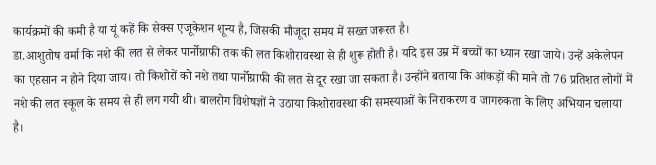कार्यक्रमों की कमी है या यूं कहें कि सेक्स एजूकेशन शून्य है, जिसकी मौजूदा समय में सख्त जरूरत है।
डा.आशुतोष वर्मा कि नशे की लत से लेकर पार्नोग्राफी तक की लत किशोरावस्था से ही शुरू होती है। यदि इस उम्र में बच्चों का ध्यान रखा जाये। उन्हें अकेलेपन का एहसान न होने दिया जाय। तो किशोरों को नशे तथा पार्नोग्राफी की लत से दूर रखा जा सकता है। उन्होंने बताया कि आंकड़ों की माने तो 76 प्रतिशत लोगों में नशे की लत स्कूल के समय से ही लग गयी थी। बालरोग विशेषज्ञों ने उठाया किशोरावस्था की समस्याओं के निराकरण व जागरुकता के लिए अभियान चलाया है।